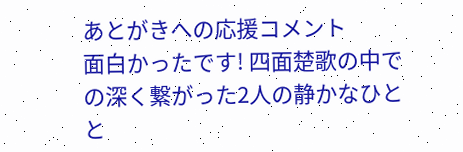あとがきへの応援コメント
面白かったです! 四面楚歌の中での深く繋がった2人の静かなひとと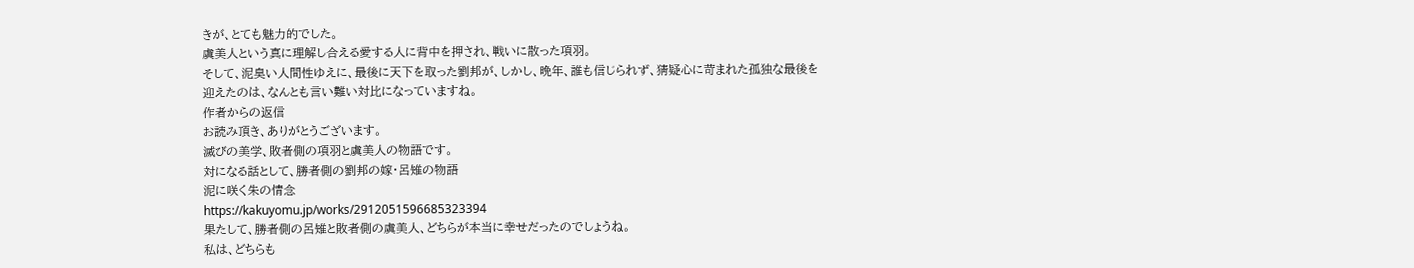きが、とても魅力的でした。
虞美人という真に理解し合える愛する人に背中を押され、戦いに散った項羽。
そして、泥臭い人間性ゆえに、最後に天下を取った劉邦が、しかし、晩年、誰も信じられず、猜疑心に苛まれた孤独な最後を迎えたのは、なんとも言い難い対比になっていますね。
作者からの返信
お読み頂き、ありがとうございます。
滅びの美学、敗者側の項羽と虞美人の物語です。
対になる話として、勝者側の劉邦の嫁・呂雉の物語
泥に咲く朱の情念
https://kakuyomu.jp/works/2912051596685323394
果たして、勝者側の呂雉と敗者側の虞美人、どちらが本当に幸せだったのでしょうね。
私は、どちらも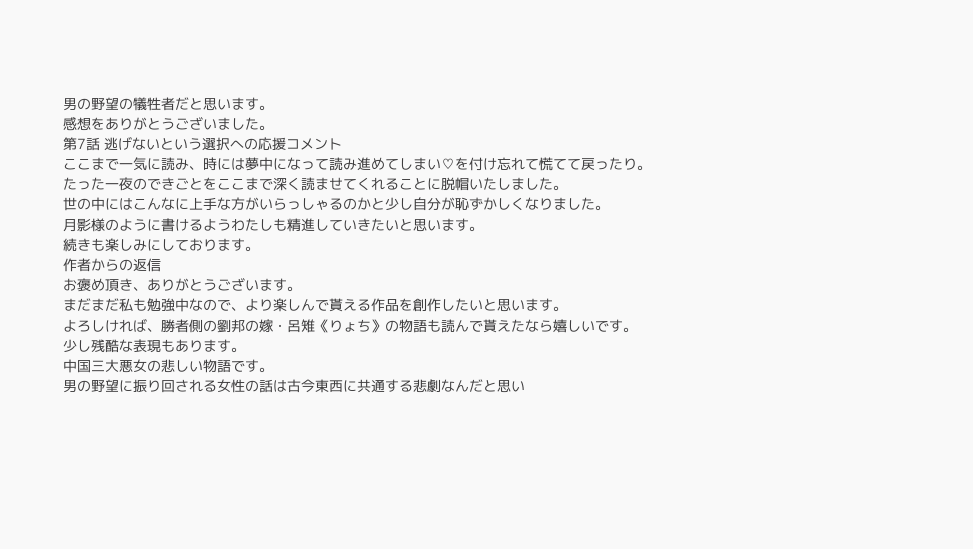男の野望の犠牲者だと思います。
感想をありがとうございました。
第7話 逃げないという選択への応援コメント
ここまで一気に読み、時には夢中になって読み進めてしまい♡を付け忘れて慌てて戻ったり。
たった一夜のできごとをここまで深く読ませてくれることに脱帽いたしました。
世の中にはこんなに上手な方がいらっしゃるのかと少し自分が恥ずかしくなりました。
月影様のように書けるようわたしも精進していきたいと思います。
続きも楽しみにしております。
作者からの返信
お褒め頂き、ありがとうございます。
まだまだ私も勉強中なので、より楽しんで貰える作品を創作したいと思います。
よろしければ、勝者側の劉邦の嫁・呂雉《りょち》の物語も読んで貰えたなら嬉しいです。
少し残酷な表現もあります。
中国三大悪女の悲しい物語です。
男の野望に振り回される女性の話は古今東西に共通する悲劇なんだと思い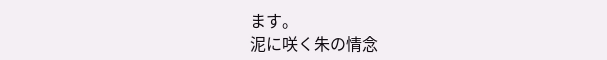ます。
泥に咲く朱の情念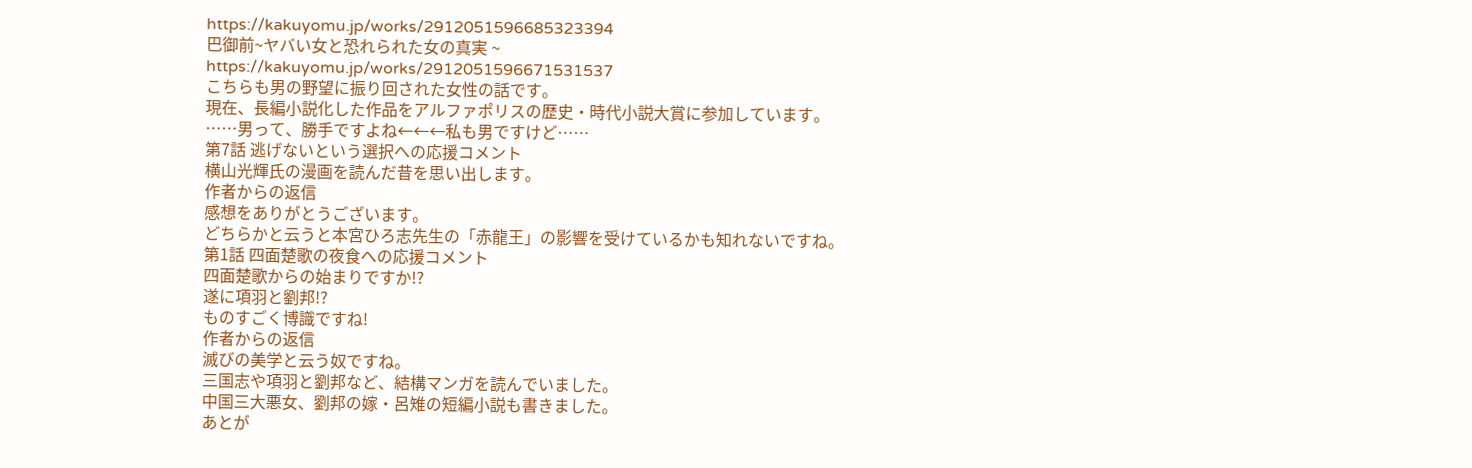https://kakuyomu.jp/works/2912051596685323394
巴御前~ヤバい女と恐れられた女の真実 ~
https://kakuyomu.jp/works/2912051596671531537
こちらも男の野望に振り回された女性の話です。
現在、長編小説化した作品をアルファポリスの歴史・時代小説大賞に参加しています。
……男って、勝手ですよね←←←私も男ですけど……
第7話 逃げないという選択への応援コメント
横山光輝氏の漫画を読んだ昔を思い出します。
作者からの返信
感想をありがとうございます。
どちらかと云うと本宮ひろ志先生の「赤龍王」の影響を受けているかも知れないですね。
第1話 四面楚歌の夜食への応援コメント
四面楚歌からの始まりですか!?
遂に項羽と劉邦!?
ものすごく博識ですね!
作者からの返信
滅びの美学と云う奴ですね。
三国志や項羽と劉邦など、結構マンガを読んでいました。
中国三大悪女、劉邦の嫁・呂雉の短編小説も書きました。
あとが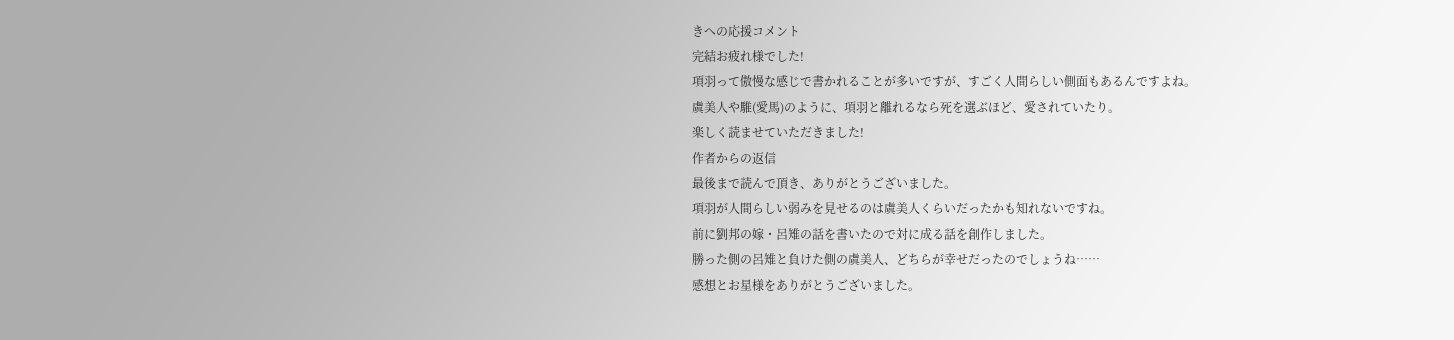きへの応援コメント
完結お疲れ様でした!
項羽って傲慢な感じで書かれることが多いですが、すごく人間らしい側面もあるんですよね。
虞美人や騅(愛馬)のように、項羽と離れるなら死を選ぶほど、愛されていたり。
楽しく読ませていただきました!
作者からの返信
最後まで読んで頂き、ありがとうございました。
項羽が人間らしい弱みを見せるのは虞美人くらいだったかも知れないですね。
前に劉邦の嫁・呂雉の話を書いたので対に成る話を創作しました。
勝った側の呂雉と負けた側の虞美人、どちらが幸せだったのでしょうね……
感想とお星様をありがとうございました。